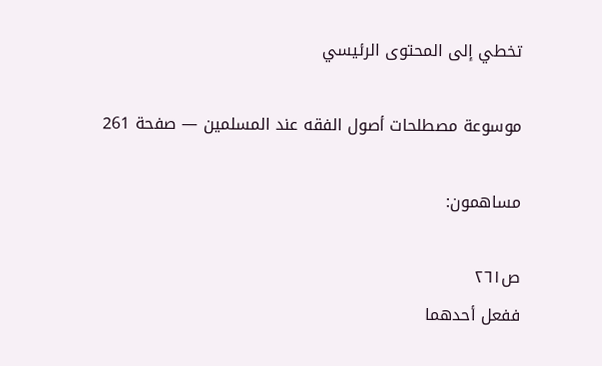تخطي إلى المحتوى الرئيسي

موسوعة مصطلحات أصول الفقه عند المسلمين — صفحة 261

مساهمون:

ص٢٦١
ففعل أحدهما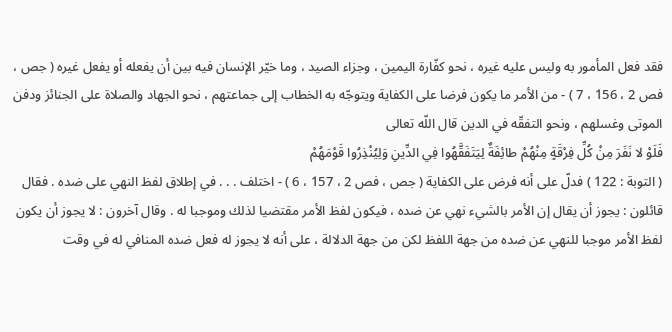فقد فعل المأمور به وليس عليه غيره ، نحو كفّارة اليمين ، وجزاء الصيد ، وما خيّر الإنسان فيه بين أن يفعله أو يفعل غيره ( جص ، فص 2 ، 156 ، 7 ) - من الأمر ما يكون فرضا على الكفاية ويتوجّه به الخطاب إلى جماعتهم ، نحو الجهاد والصلاة على الجنائز ودفن الموتى وغسلهم ، ونحو التفقّه في الدين قال اللّه تعالى
فَلَوْ لا نَفَرَ مِنْ كُلِّ فِرْقَةٍ مِنْهُمْ طائِفَةٌ لِيَتَفَقَّهُوا فِي الدِّينِ وَلِيُنْذِرُوا قَوْمَهُمْ
( التوبة : 122 ) فدلّ على أنه فرض على الكفاية ( جص ، فص 2 ، 157 ، 6 ) - اختلف . . . في إطلاق لفظ النهي على ضده . فقال قائلون : يجوز أن يقال إن الأمر بالشيء نهي عن ضده ، فيكون لفظ الأمر مقتضيا لذلك وموجبا له . وقال آخرون : لا يجوز أن يكون لفظ الأمر موجبا للنهي عن ضده من جهة اللفظ لكن من جهة الدلالة ، على أنه لا يجوز له فعل ضده المنافي له في وقت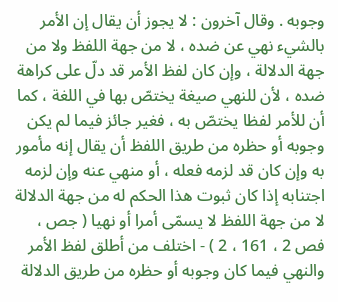وجوبه . وقال آخرون : لا يجوز أن يقال إن الأمر بالشيء نهي عن ضده ، لا من جهة اللفظ ولا من جهة الدلالة ، وإن كان لفظ الأمر قد دلّ على كراهة ضده ، لأن للنهي صيغة يختصّ بها في اللغة ، كما أن للأمر لفظا يختصّ به ، فغير جائز فيما لم يكن وجوبه أو حظره من طريق اللفظ أن يقال إنه مأمور به وإن كان قد لزمه فعله ، أو منهي عنه وإن لزمه اجتنابه إذا كان ثبوت هذا الحكم له من جهة الدلالة لا من جهة اللفظ لا يسمّى أمرا أو نهيا ( جص ، فص 2 ، 161 ، 2 ) - اختلف من أطلق لفظ الأمر والنهي فيما كان وجوبه أو حظره من طريق الدلالة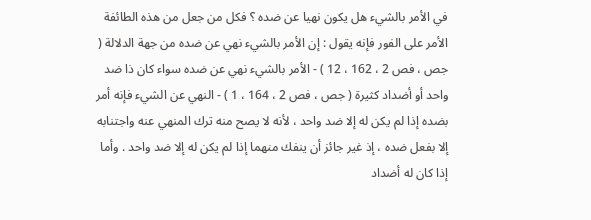في الأمر بالشيء هل يكون نهيا عن ضده ؟ فكل من جعل من هذه الطائفة الأمر على الفور فإنه يقول : إن الأمر بالشيء نهي عن ضده من جهة الدلالة ( جص ، فص 2 ، 162 ، 12 ) - الأمر بالشيء نهي عن ضده سواء كان ذا ضد واحد أو أضداد كثيرة ( جص ، فص 2 ، 164 ، 1 ) - النهي عن الشيء فإنه أمر بضده إذا لم يكن له إلا ضد واحد ، لأنه لا يصح منه ترك المنهي عنه واجتنابه إلا بفعل ضده ، إذ غير جائز أن ينفك منهما إذا لم يكن له إلا ضد واحد . وأما إذا كان له أضداد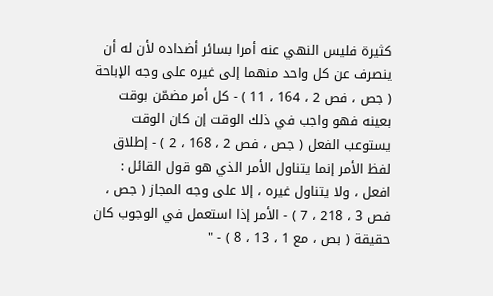كثيرة فليس النهي عنه أمرا بسائر أضداده لأن له أن ينصرف عن كل واحد منهما إلى غيره على وجه الإباحة ( جص ، فص 2 ، 164 ، 11 ) - كل أمر مضمّن بوقت بعينه فهو واجب في ذلك الوقت إن كان الوقت يستوعب الفعل ( جص ، فص 2 ، 168 ، 2 ) - إطلاق لفظ الأمر إنما يتناول الأمر الذي هو قول القائل : افعل ، ولا يتناول غيره ، إلا على وجه المجاز ( جص ، فص 3 ، 218 ، 7 ) - الأمر إذا استعمل في الوجوب كان حقيقة ( بص ، مع 1 ، 13 ، 8 ) - "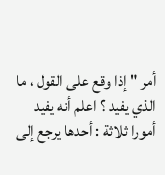أمر " إذا وقع على القول ، ما الذي يفيد ؟ اعلم أنه يفيد أمورا ثلاثة : أحدها يرجع إلى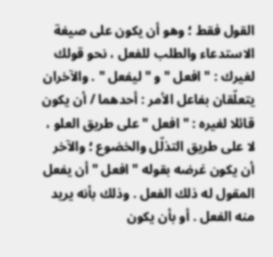القول فقط ؛ وهو أن يكون على صيغة الاستدعاء والطلب للفعل ، نحو قولك لغيرك : " افعل " و " ليفعل " . والآخران يتعلّقان بفاعل الأمر : أحدهما / أن يكون قائلا لغيره : " افعل " على طريق العلو ، لا على طريق التذلّل والخضوع ؛ والآخر أن يكون غرضه بقوله " افعل " أن يفعل المقول له ذلك الفعل . وذلك بأنه يريد منه الفعل . أو بأن يكون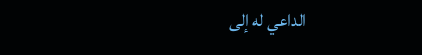الداعي له إلى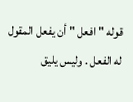قوله " افعل " أن يفعل المقول له الفعل . وليس يليق